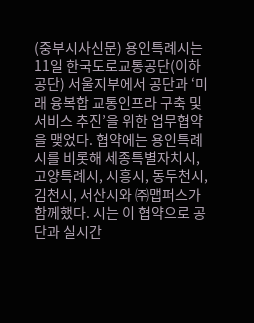(중부시사신문) 용인특례시는 11일 한국도로교통공단(이하 공단) 서울지부에서 공단과 ‘미래 융복합 교통인프라 구축 및 서비스 추진’을 위한 업무협약을 맺었다. 협약에는 용인특례시를 비롯해 세종특별자치시, 고양특례시, 시흥시, 동두천시, 김천시, 서산시와 ㈜맵퍼스가 함께했다. 시는 이 협약으로 공단과 실시간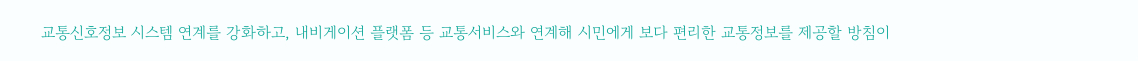교통신호정보 시스템 연계를 강화하고, 내비게이션 플랫폼 등 교통서비스와 연계해 시민에게 보다 편리한 교통정보를 제공할 방침이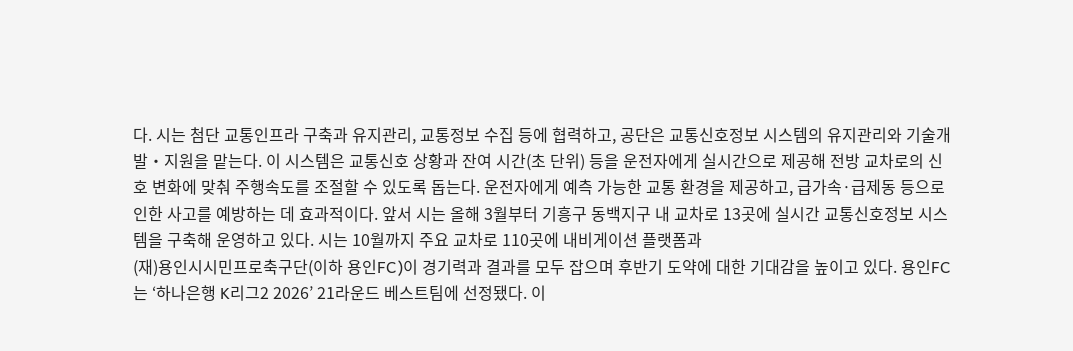다. 시는 첨단 교통인프라 구축과 유지관리, 교통정보 수집 등에 협력하고, 공단은 교통신호정보 시스템의 유지관리와 기술개발‧지원을 맡는다. 이 시스템은 교통신호 상황과 잔여 시간(초 단위) 등을 운전자에게 실시간으로 제공해 전방 교차로의 신호 변화에 맞춰 주행속도를 조절할 수 있도록 돕는다. 운전자에게 예측 가능한 교통 환경을 제공하고, 급가속·급제동 등으로 인한 사고를 예방하는 데 효과적이다. 앞서 시는 올해 3월부터 기흥구 동백지구 내 교차로 13곳에 실시간 교통신호정보 시스템을 구축해 운영하고 있다. 시는 10월까지 주요 교차로 110곳에 내비게이션 플랫폼과
(재)용인시시민프로축구단(이하 용인FC)이 경기력과 결과를 모두 잡으며 후반기 도약에 대한 기대감을 높이고 있다. 용인FC는 ‘하나은행 K리그2 2026’ 21라운드 베스트팀에 선정됐다. 이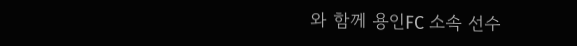와 함께 용인FC 소속 선수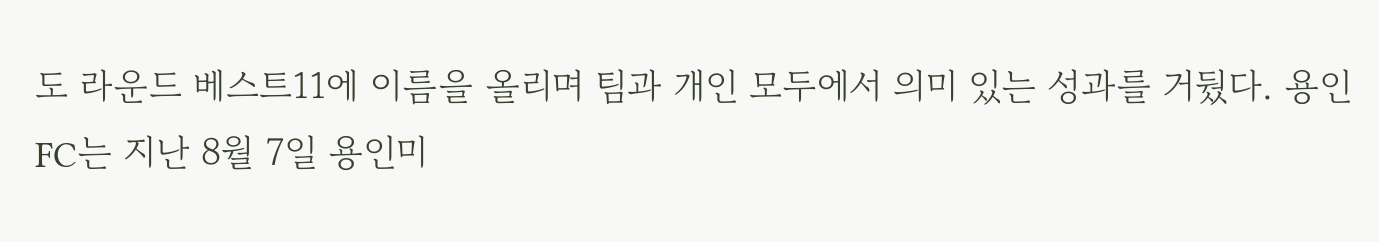도 라운드 베스트11에 이름을 올리며 팀과 개인 모두에서 의미 있는 성과를 거뒀다. 용인FC는 지난 8월 7일 용인미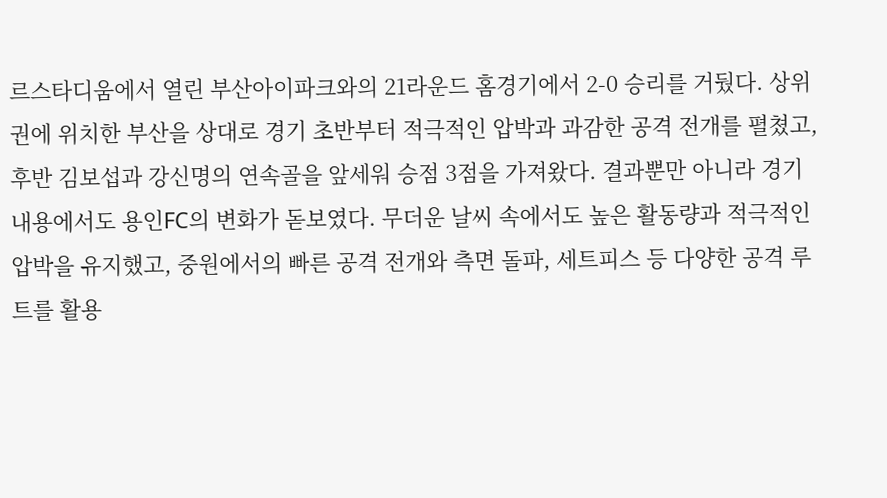르스타디움에서 열린 부산아이파크와의 21라운드 홈경기에서 2-0 승리를 거뒀다. 상위권에 위치한 부산을 상대로 경기 초반부터 적극적인 압박과 과감한 공격 전개를 펼쳤고, 후반 김보섭과 강신명의 연속골을 앞세워 승점 3점을 가져왔다. 결과뿐만 아니라 경기 내용에서도 용인FC의 변화가 돋보였다. 무더운 날씨 속에서도 높은 활동량과 적극적인 압박을 유지했고, 중원에서의 빠른 공격 전개와 측면 돌파, 세트피스 등 다양한 공격 루트를 활용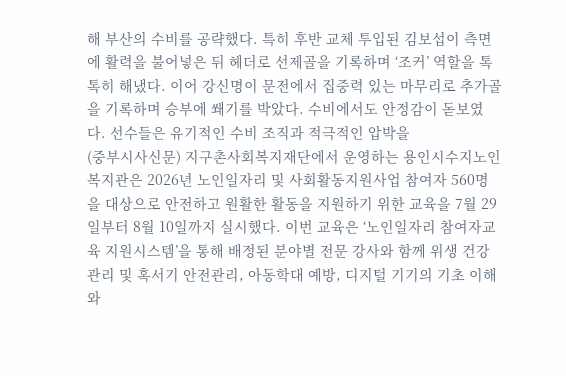해 부산의 수비를 공략했다. 특히 후반 교체 투입된 김보섭이 측면에 활력을 불어넣은 뒤 헤더로 선제골을 기록하며 ‘조커’ 역할을 톡톡히 해냈다. 이어 강신명이 문전에서 집중력 있는 마무리로 추가골을 기록하며 승부에 쐐기를 박았다. 수비에서도 안정감이 돋보였다. 선수들은 유기적인 수비 조직과 적극적인 압박을
(중부시사신문) 지구촌사회복지재단에서 운영하는 용인시수지노인복지관은 2026년 노인일자리 및 사회활동지원사업 참여자 560명을 대상으로 안전하고 원활한 활동을 지원하기 위한 교육을 7월 29일부터 8월 10일까지 실시했다. 이번 교육은 ‘노인일자리 참여자교육 지원시스템’을 통해 배정된 분야별 전문 강사와 함께 위생 건강관리 및 혹서기 안전관리, 아동학대 예방, 디지털 기기의 기초 이해와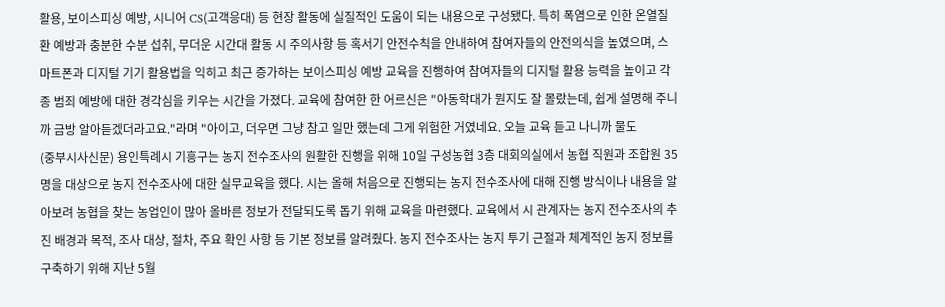활용, 보이스피싱 예방, 시니어 CS(고객응대) 등 현장 활동에 실질적인 도움이 되는 내용으로 구성됐다. 특히 폭염으로 인한 온열질환 예방과 충분한 수분 섭취, 무더운 시간대 활동 시 주의사항 등 혹서기 안전수칙을 안내하여 참여자들의 안전의식을 높였으며, 스마트폰과 디지털 기기 활용법을 익히고 최근 증가하는 보이스피싱 예방 교육을 진행하여 참여자들의 디지털 활용 능력을 높이고 각종 범죄 예방에 대한 경각심을 키우는 시간을 가졌다. 교육에 참여한 한 어르신은 "아동학대가 뭔지도 잘 몰랐는데, 쉽게 설명해 주니까 금방 알아듣겠더라고요."라며 "아이고, 더우면 그냥 참고 일만 했는데 그게 위험한 거였네요. 오늘 교육 듣고 나니까 물도
(중부시사신문) 용인특례시 기흥구는 농지 전수조사의 원활한 진행을 위해 10일 구성농협 3층 대회의실에서 농협 직원과 조합원 35명을 대상으로 농지 전수조사에 대한 실무교육을 했다. 시는 올해 처음으로 진행되는 농지 전수조사에 대해 진행 방식이나 내용을 알아보려 농협을 찾는 농업인이 많아 올바른 정보가 전달되도록 돕기 위해 교육을 마련했다. 교육에서 시 관계자는 농지 전수조사의 추진 배경과 목적, 조사 대상, 절차, 주요 확인 사항 등 기본 정보를 알려줬다. 농지 전수조사는 농지 투기 근절과 체계적인 농지 정보를 구축하기 위해 지난 5월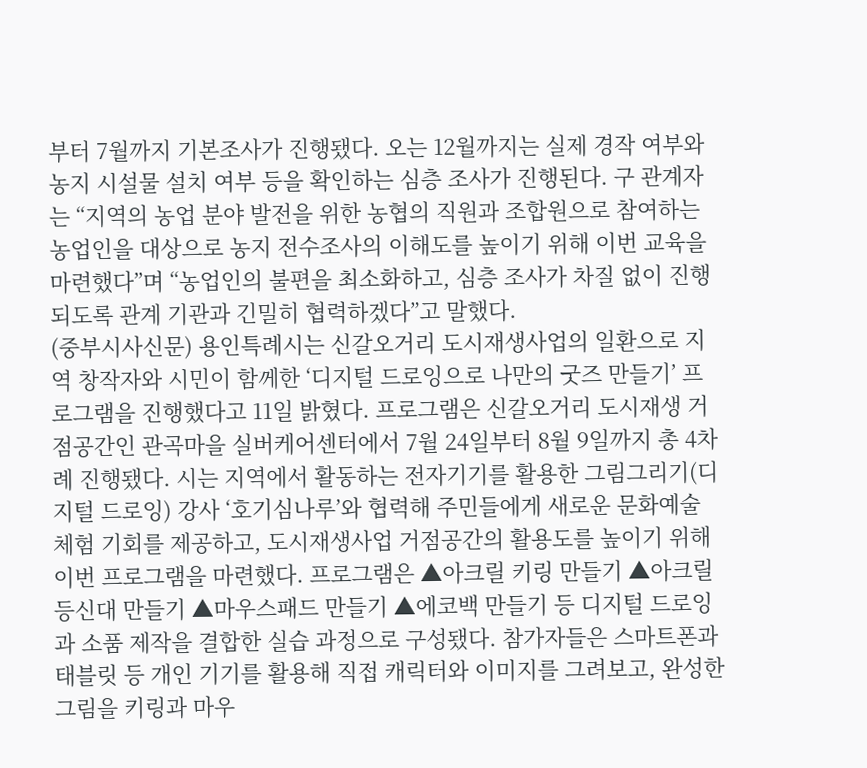부터 7월까지 기본조사가 진행됐다. 오는 12월까지는 실제 경작 여부와 농지 시설물 설치 여부 등을 확인하는 심층 조사가 진행된다. 구 관계자는 “지역의 농업 분야 발전을 위한 농협의 직원과 조합원으로 참여하는 농업인을 대상으로 농지 전수조사의 이해도를 높이기 위해 이번 교육을 마련했다”며 “농업인의 불편을 최소화하고, 심층 조사가 차질 없이 진행되도록 관계 기관과 긴밀히 협력하겠다”고 말했다.
(중부시사신문) 용인특례시는 신갈오거리 도시재생사업의 일환으로 지역 창작자와 시민이 함께한 ‘디지털 드로잉으로 나만의 굿즈 만들기’ 프로그램을 진행했다고 11일 밝혔다. 프로그램은 신갈오거리 도시재생 거점공간인 관곡마을 실버케어센터에서 7월 24일부터 8월 9일까지 총 4차례 진행됐다. 시는 지역에서 활동하는 전자기기를 활용한 그림그리기(디지털 드로잉) 강사 ‘호기심나루’와 협력해 주민들에게 새로운 문화예술 체험 기회를 제공하고, 도시재생사업 거점공간의 활용도를 높이기 위해 이번 프로그램을 마련했다. 프로그램은 ▲아크릴 키링 만들기 ▲아크릴 등신대 만들기 ▲마우스패드 만들기 ▲에코백 만들기 등 디지털 드로잉과 소품 제작을 결합한 실습 과정으로 구성됐다. 참가자들은 스마트폰과 태블릿 등 개인 기기를 활용해 직접 캐릭터와 이미지를 그려보고, 완성한 그림을 키링과 마우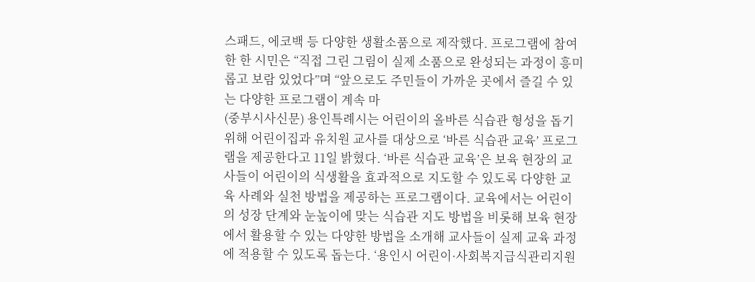스패드, 에코백 등 다양한 생활소품으로 제작했다. 프로그램에 참여한 한 시민은 “직접 그린 그림이 실제 소품으로 완성되는 과정이 흥미롭고 보람 있었다”며 “앞으로도 주민들이 가까운 곳에서 즐길 수 있는 다양한 프로그램이 계속 마
(중부시사신문) 용인특례시는 어린이의 올바른 식습관 형성을 돕기 위해 어린이집과 유치원 교사를 대상으로 ‘바른 식습관 교육’ 프로그램을 제공한다고 11일 밝혔다. ‘바른 식습관 교육’은 보육 현장의 교사들이 어린이의 식생활을 효과적으로 지도할 수 있도록 다양한 교육 사례와 실천 방법을 제공하는 프로그램이다. 교육에서는 어린이의 성장 단계와 눈높이에 맞는 식습관 지도 방법을 비롯해 보육 현장에서 활용할 수 있는 다양한 방법을 소개해 교사들이 실제 교육 과정에 적용할 수 있도록 돕는다. ‘용인시 어린이·사회복지급식관리지원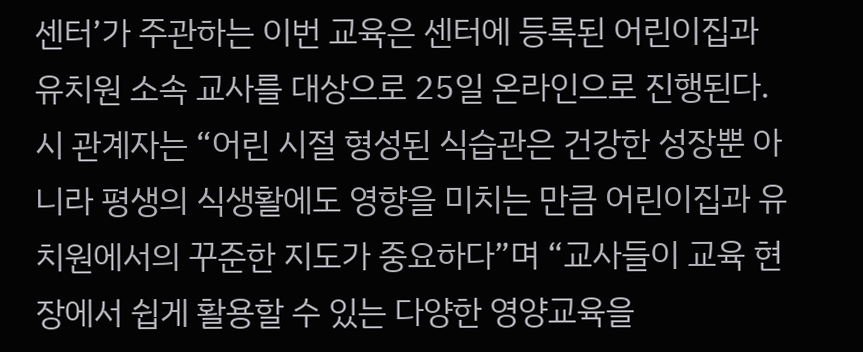센터’가 주관하는 이번 교육은 센터에 등록된 어린이집과 유치원 소속 교사를 대상으로 25일 온라인으로 진행된다. 시 관계자는 “어린 시절 형성된 식습관은 건강한 성장뿐 아니라 평생의 식생활에도 영향을 미치는 만큼 어린이집과 유치원에서의 꾸준한 지도가 중요하다”며 “교사들이 교육 현장에서 쉽게 활용할 수 있는 다양한 영양교육을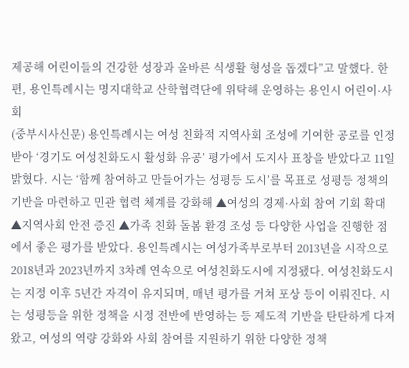제공해 어린이들의 건강한 성장과 올바른 식생활 형성을 돕겠다”고 말했다. 한편, 용인특례시는 명지대학교 산학협력단에 위탁해 운영하는 용인시 어린이·사회
(중부시사신문) 용인특례시는 여성 친화적 지역사회 조성에 기여한 공로를 인정받아 ‘경기도 여성친화도시 활성화 유공’ 평가에서 도지사 표창을 받았다고 11일 밝혔다. 시는 ‘함께 참여하고 만들어가는 성평등 도시’를 목표로 성평등 정책의 기반을 마련하고 민관 협력 체계를 강화해 ▲여성의 경제·사회 참여 기회 확대 ▲지역사회 안전 증진 ▲가족 친화 돌봄 환경 조성 등 다양한 사업을 진행한 점에서 좋은 평가를 받았다. 용인특례시는 여성가족부로부터 2013년을 시작으로 2018년과 2023년까지 3차례 연속으로 여성친화도시에 지정됐다. 여성친화도시는 지정 이후 5년간 자격이 유지되며, 매년 평가를 거쳐 포상 등이 이뤄진다. 시는 성평등을 위한 정책을 시정 전반에 반영하는 등 제도적 기반을 탄탄하게 다져왔고, 여성의 역량 강화와 사회 참여를 지원하기 위한 다양한 정책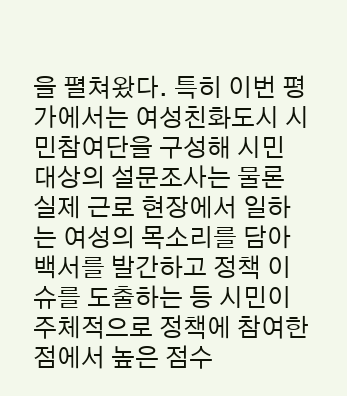을 펼쳐왔다. 특히 이번 평가에서는 여성친화도시 시민참여단을 구성해 시민 대상의 설문조사는 물론 실제 근로 현장에서 일하는 여성의 목소리를 담아 백서를 발간하고 정책 이슈를 도출하는 등 시민이 주체적으로 정책에 참여한 점에서 높은 점수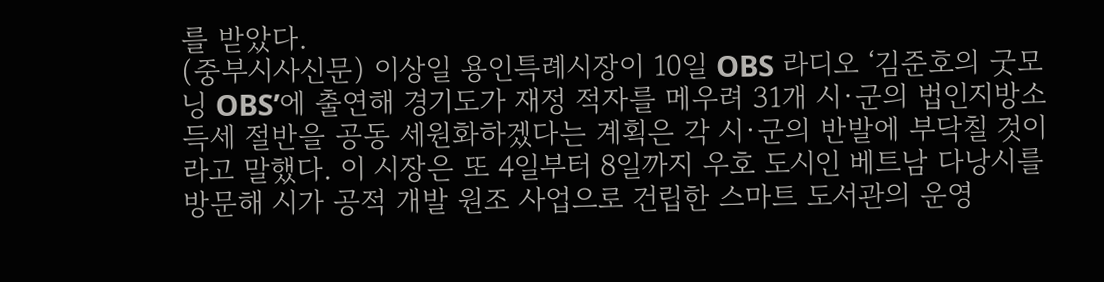를 받았다.
(중부시사신문) 이상일 용인특례시장이 10일 OBS 라디오 ‘김준호의 굿모닝 OBS’에 출연해 경기도가 재정 적자를 메우려 31개 시·군의 법인지방소득세 절반을 공동 세원화하겠다는 계획은 각 시·군의 반발에 부닥칠 것이라고 말했다. 이 시장은 또 4일부터 8일까지 우호 도시인 베트남 다낭시를 방문해 시가 공적 개발 원조 사업으로 건립한 스마트 도서관의 운영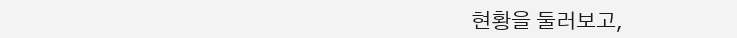현황을 둘러보고,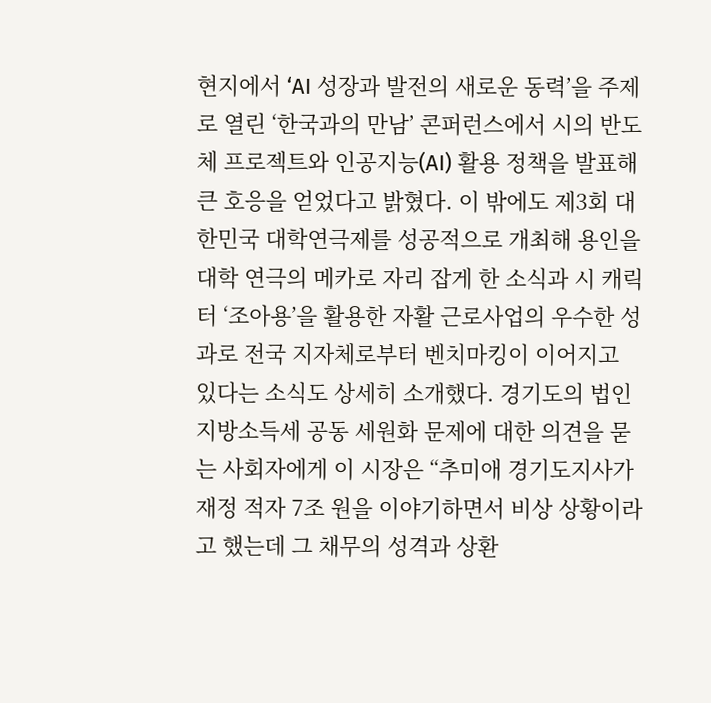현지에서 ‘AI 성장과 발전의 새로운 동력’을 주제로 열린 ‘한국과의 만남’ 콘퍼런스에서 시의 반도체 프로젝트와 인공지능(AI) 활용 정책을 발표해 큰 호응을 얻었다고 밝혔다. 이 밖에도 제3회 대한민국 대학연극제를 성공적으로 개최해 용인을 대학 연극의 메카로 자리 잡게 한 소식과 시 캐릭터 ‘조아용’을 활용한 자활 근로사업의 우수한 성과로 전국 지자체로부터 벤치마킹이 이어지고 있다는 소식도 상세히 소개했다. 경기도의 법인지방소득세 공동 세원화 문제에 대한 의견을 묻는 사회자에게 이 시장은 “추미애 경기도지사가 재정 적자 7조 원을 이야기하면서 비상 상황이라고 했는데 그 채무의 성격과 상환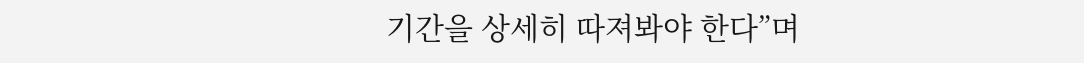기간을 상세히 따져봐야 한다”며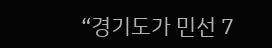“경기도가 민선 7